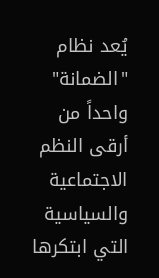يُعد نظام "الضمانة" واحداً من أرقى النظم الاجتماعية والسياسية التي ابتكرها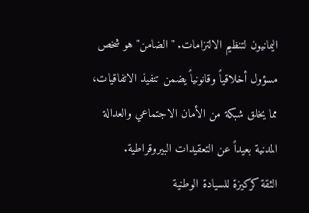اليمانيون لتنظيم الالتزامات. "الضامن" هو شخص مسؤول أخلاقياً وقانونياً يضمن تنفيذ الاتفاقيات، مما يخلق شبكة من الأمان الاجتماعي والعدالة المدنية بعيداً عن التعقيدات البيروقراطية.
الثقة كركيزة للسيادة الوطنية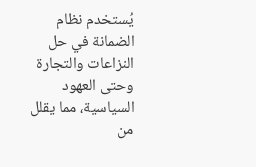يُستخدم نظام الضمانة في حل النزاعات والتجارة وحتى العهود السياسية، مما يقلل من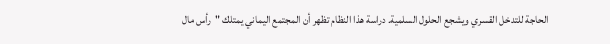الحاجة للتدخل القسري ويشجع الحلول السلمية. دراسة هذا النظام تظهر أن المجتمع اليماني يمتلك "رأس مال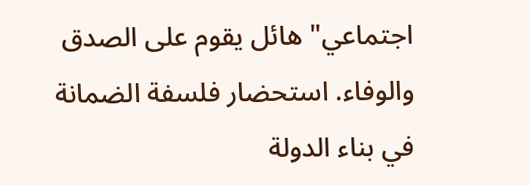اجتماعي" هائل يقوم على الصدق والوفاء. استحضار فلسفة الضمانة في بناء الدولة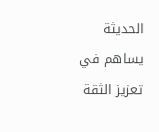الحديثة يساهم في تعزيز الثقة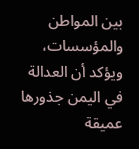بين المواطن والمؤسسات، ويؤكد أن العدالة في اليمن جذورها عميقة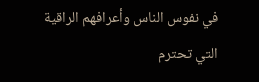في نفوس الناس وأعرافهم الراقية التي تحترم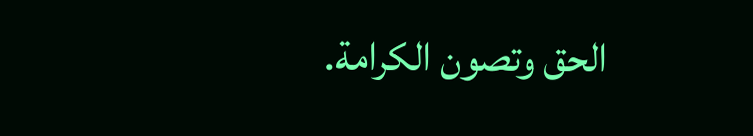الحق وتصون الكرامة.